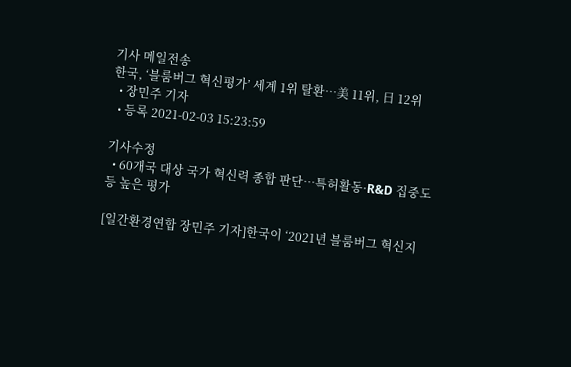기사 메일전송
한국, ‘블룸버그 혁신평가’ 세계 1위 탈환…美 11위, 日 12위
  • 장민주 기자
  • 등록 2021-02-03 15:23:59

기사수정
  • 60개국 대상 국가 혁신력 종합 판단…특허활동·R&D 집중도 등 높은 평가

[일간환경연합 장민주 기자]한국이 ‘2021년 블룸버그 혁신지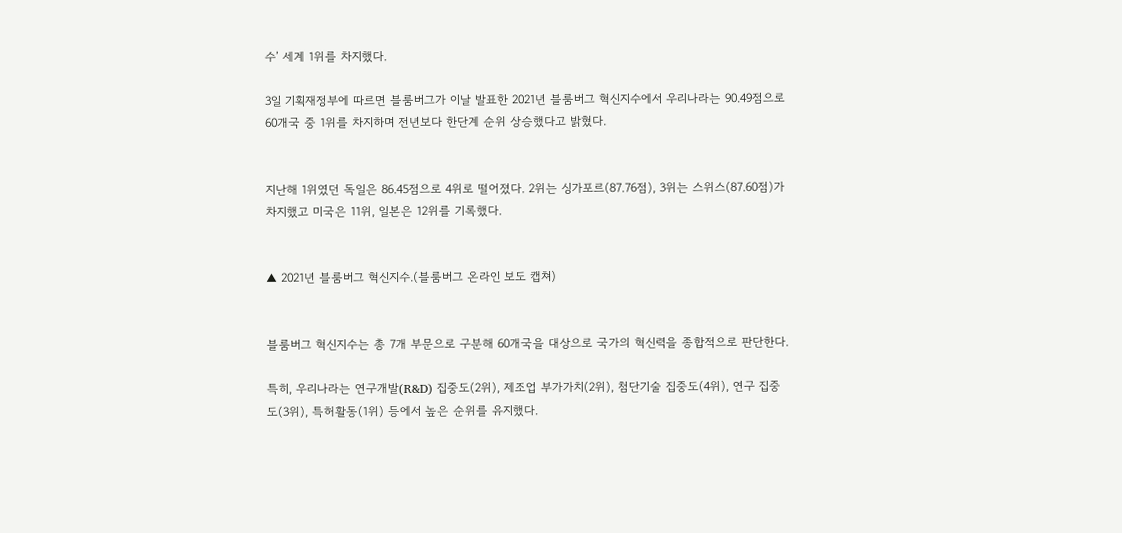수’ 세계 1위를 차지했다.

3일 기획재정부에 따르면 블룸버그가 이날 발표한 2021년 블룸버그 혁신지수에서 우리나라는 90.49점으로  60개국 중 1위를 차지하며 전년보다 한단계 순위 상승했다고 밝혔다.


지난해 1위였던 독일은 86.45점으로 4위로 떨어졌다. 2위는 싱가포르(87.76점), 3위는 스위스(87.60점)가 차지했고 미국은 11위, 일본은 12위를 기록했다.


▲ 2021년 블룸버그 혁신지수.(블룸버그 온라인 보도 캡쳐)


블룸버그 혁신지수는 총 7개 부문으로 구분해 60개국을 대상으로 국가의 혁신력을 종합적으로 판단한다.

특히, 우리나라는 연구개발(R&D) 집중도(2위), 제조업 부가가치(2위), 첨단기술 집중도(4위), 연구 집중도(3위), 특허활동(1위) 등에서 높은 순위를 유지했다.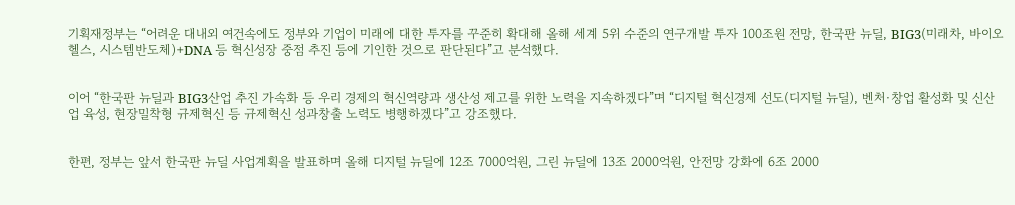기획재정부는 “어려운 대내외 여건속에도 정부와 기업이 미래에 대한 투자를 꾸준히 확대해 올해 세계 5위 수준의 연구개발 투자 100조원 전망, 한국판 뉴딜, BIG3(미래차, 바이오헬스, 시스템반도체)+DNA 등 혁신성장 중점 추진 등에 기인한 것으로 판단된다”고 분석했다.


이어 “한국판 뉴딜과 BIG3산업 추진 가속화 등 우리 경제의 혁신역량과 생산성 제고를 위한 노력을 지속하겠다”며 “디지털 혁신경제 선도(디지털 뉴딜), 벤처·창업 활성화 및 신산업 육성, 현장밀착형 규제혁신 등 규제혁신 성과창출 노력도 병행하겠다”고 강조했다.


한편, 정부는 앞서 한국판 뉴딜 사업계획을 발표하며 올해 디지털 뉴딜에 12조 7000억원, 그린 뉴딜에 13조 2000억원, 안전망 강화에 6조 2000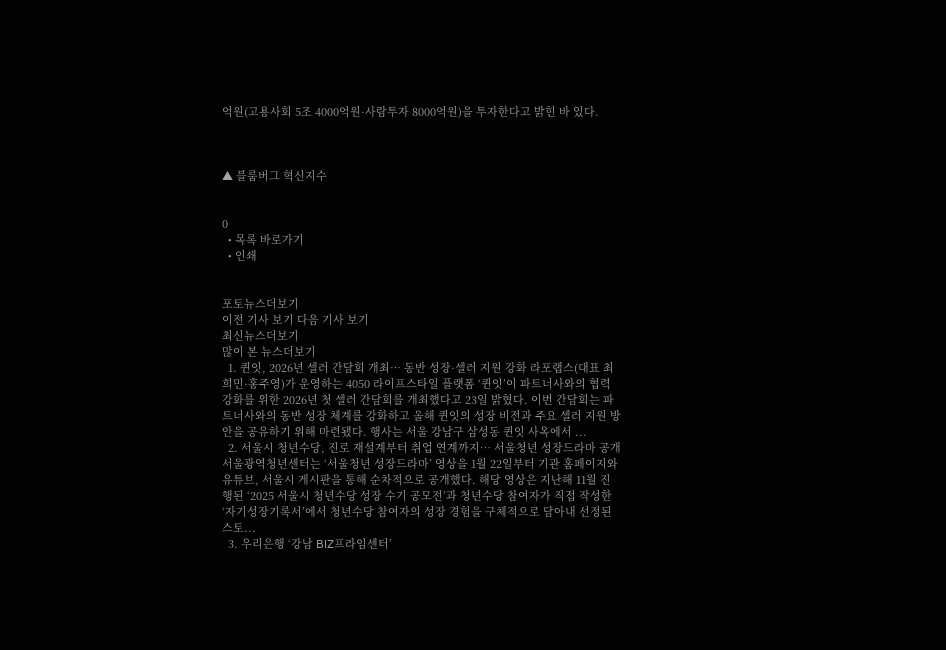억원(고용사회 5조 4000억원·사람투자 8000억원)을 투자한다고 밝힌 바 있다.



▲ 블룸버그 혁신지수


0
  • 목록 바로가기
  • 인쇄


포토뉴스더보기
이전 기사 보기 다음 기사 보기
최신뉴스더보기
많이 본 뉴스더보기
  1. 퀸잇, 2026년 셀러 간담회 개최… 동반 성장·셀러 지원 강화 라포랩스(대표 최희민·홍주영)가 운영하는 4050 라이프스타일 플랫폼 ‘퀸잇’이 파트너사와의 협력 강화를 위한 2026년 첫 셀러 간담회를 개최했다고 23일 밝혔다. 이번 간담회는 파트너사와의 동반 성장 체계를 강화하고 올해 퀸잇의 성장 비전과 주요 셀러 지원 방안을 공유하기 위해 마련됐다. 행사는 서울 강남구 삼성동 퀸잇 사옥에서 ...
  2. 서울시 청년수당, 진로 재설계부터 취업 연계까지… 서울청년 성장드라마 공개 서울광역청년센터는 ‘서울청년 성장드라마’ 영상을 1월 22일부터 기관 홈페이지와 유튜브, 서울시 게시판을 통해 순차적으로 공개했다. 해당 영상은 지난해 11월 진행된 ‘2025 서울시 청년수당 성장 수기 공모전’과 청년수당 참여자가 직접 작성한 ‘자기성장기록서’에서 청년수당 참여자의 성장 경험을 구체적으로 담아내 선정된 스토...
  3. 우리은행 ‘강남 BIZ프라임센터’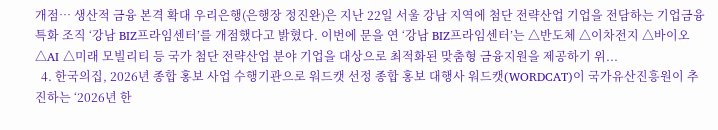개점… 생산적 금융 본격 확대 우리은행(은행장 정진완)은 지난 22일 서울 강남 지역에 첨단 전략산업 기업을 전담하는 기업금융 특화 조직 ‘강남 BIZ프라임센터’를 개점했다고 밝혔다. 이번에 문을 연 ‘강남 BIZ프라임센터’는 △반도체 △이차전지 △바이오 △AI △미래 모빌리티 등 국가 첨단 전략산업 분야 기업을 대상으로 최적화된 맞춤형 금융지원을 제공하기 위...
  4. 한국의집, 2026년 종합 홍보 사업 수행기관으로 워드캣 선정 종합 홍보 대행사 워드캣(WORDCAT)이 국가유산진흥원이 추진하는 ‘2026년 한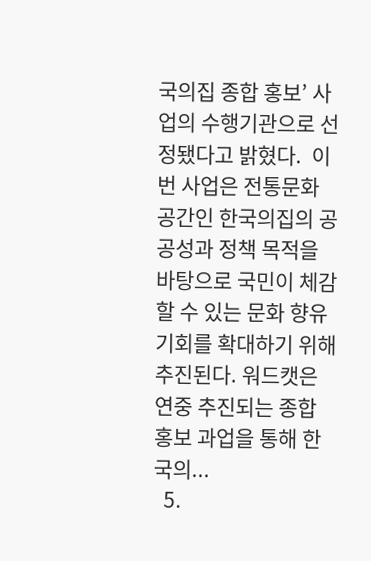국의집 종합 홍보’ 사업의 수행기관으로 선정됐다고 밝혔다.  이번 사업은 전통문화 공간인 한국의집의 공공성과 정책 목적을 바탕으로 국민이 체감할 수 있는 문화 향유 기회를 확대하기 위해 추진된다. 워드캣은 연중 추진되는 종합 홍보 과업을 통해 한국의...
  5.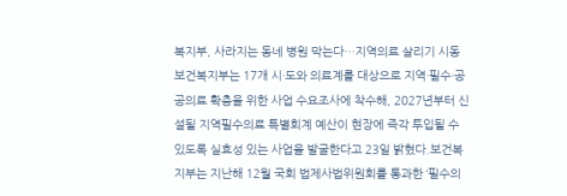복지부, 사라지는 동네 병원 막는다…지역의료 살리기 시동 보건복지부는 17개 시·도와 의료계를 대상으로 지역·필수·공공의료 확충을 위한 사업 수요조사에 착수해, 2027년부터 신설될 지역필수의료 특별회계 예산이 현장에 즉각 투입될 수 있도록 실효성 있는 사업을 발굴한다고 23일 밝혔다.보건복지부는 지난해 12월 국회 법제사법위원회를 통과한 ‘필수의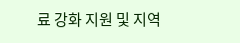료 강화 지원 및 지역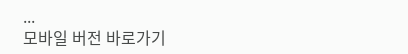...
모바일 버전 바로가기